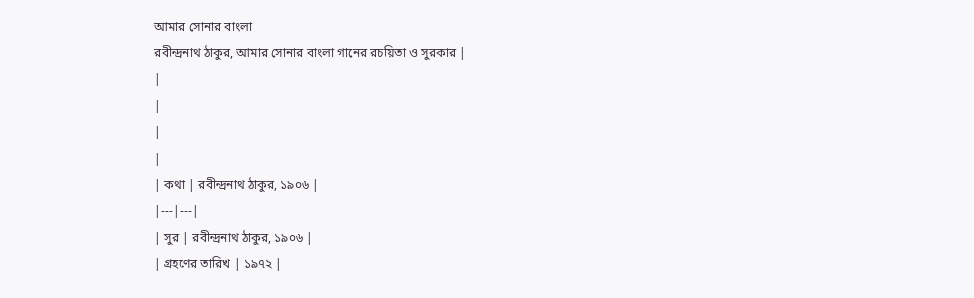আমার সোনার বাংলা
রবীন্দ্রনাথ ঠাকুর, আমার সোনার বাংলা গানের রচয়িতা ও সুরকার |
|
|
|
|
| কথা | রবীন্দ্রনাথ ঠাকুর, ১৯০৬ |
|---|---|
| সুর | রবীন্দ্রনাথ ঠাকুর, ১৯০৬ |
| গ্রহণের তারিখ | ১৯৭২ |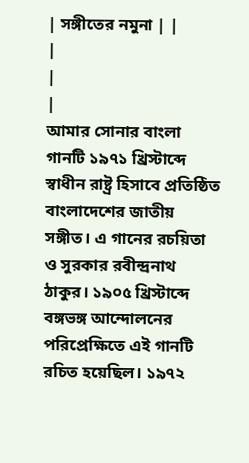| সঙ্গীতের নমুনা | |
|
|
|
আমার সোনার বাংলা গানটি ১৯৭১ খ্রিস্টাব্দে স্বাধীন রাষ্ট্র হিসাবে প্রতিষ্ঠিত বাংলাদেশের জাতীয় সঙ্গীত। এ গানের রচয়িতা ও সুরকার রবীন্দ্রনাথ ঠাকুর। ১৯০৫ খ্রিস্টাব্দে বঙ্গভঙ্গ আন্দোলনের পরিপ্রেক্ষিতে এই গানটি রচিত হয়েছিল। ১৯৭২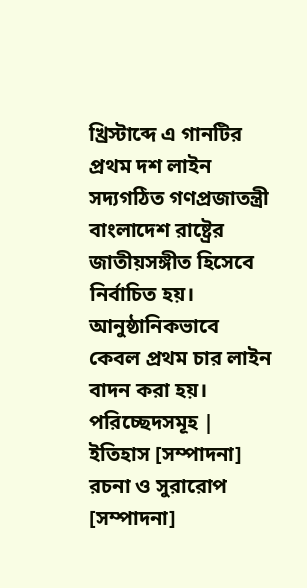খ্রিস্টাব্দে এ গানটির প্রথম দশ লাইন সদ্যগঠিত গণপ্রজাতন্ত্রী বাংলাদেশ রাষ্ট্রের জাতীয়সঙ্গীত হিসেবে নির্বাচিত হয়। আনুষ্ঠানিকভাবে কেবল প্রথম চার লাইন বাদন করা হয়।
পরিচ্ছেদসমূহ |
ইতিহাস [সম্পাদনা]
রচনা ও সুরারোপ [সম্পাদনা]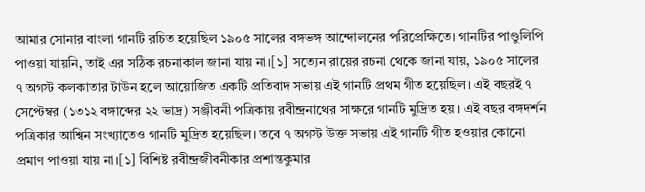আমার সোনার বাংলা গানটি রচিত হয়েছিল ১৯০৫ সালের বঙ্গভঙ্গ আন্দোলনের পরিপ্রেক্ষিতে। গানটির পাণ্ডুলিপি পাওয়া যায়নি, তাই এর সঠিক রচনাকাল জানা যায় না।[১] সত্যেন রায়ের রচনা থেকে জানা যায়, ১৯০৫ সালের ৭ অগস্ট কলকাতার টাউন হলে আয়োজিত একটি প্রতিবাদ সভায় এই গানটি প্রথম গীত হয়েছিল। এই বছরই ৭ সেপ্টেম্বর (১৩১২ বঙ্গাব্দের ২২ ভাদ্র) সঞ্জীবনী পত্রিকায় রবীন্দ্রনাথের সাক্ষরে গানটি মুদ্রিত হয়। এই বছর বঙ্গদর্শন পত্রিকার আশ্বিন সংখ্যাতেও গানটি মুদ্রিত হয়েছিল। তবে ৭ অগস্ট উক্ত সভায় এই গানটি গীত হওয়ার কোনো প্রমাণ পাওয়া যায় না।[১] বিশিষ্ট রবীন্দ্রজীবনীকার প্রশান্তকুমার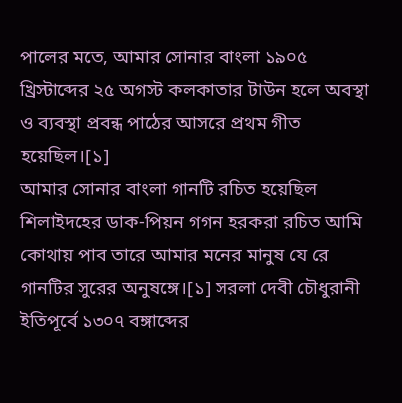পালের মতে, আমার সোনার বাংলা ১৯০৫ খ্রিস্টাব্দের ২৫ অগস্ট কলকাতার টাউন হলে অবস্থা ও ব্যবস্থা প্রবন্ধ পাঠের আসরে প্রথম গীত হয়েছিল।[১]
আমার সোনার বাংলা গানটি রচিত হয়েছিল শিলাইদহের ডাক-পিয়ন গগন হরকরা রচিত আমি কোথায় পাব তারে আমার মনের মানুষ যে রে গানটির সুরের অনুষঙ্গে।[১] সরলা দেবী চৌধুরানী ইতিপূর্বে ১৩০৭ বঙ্গাব্দের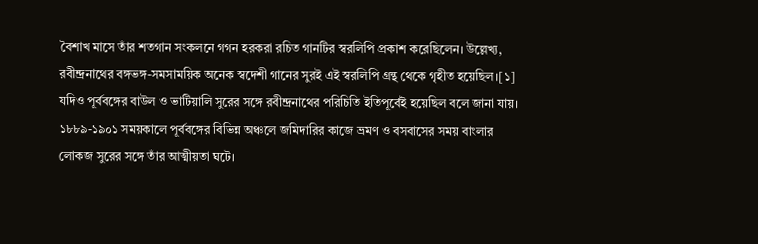বৈশাখ মাসে তাঁর শতগান সংকলনে গগন হরকরা রচিত গানটির স্বরলিপি প্রকাশ করেছিলেন। উল্লেখ্য, রবীন্দ্রনাথের বঙ্গভঙ্গ-সমসাময়িক অনেক স্বদেশী গানের সুরই এই স্বরলিপি গ্রন্থ থেকে গৃহীত হয়েছিল।[১] যদিও পূর্ববঙ্গের বাউল ও ভাটিয়ালি সুরের সঙ্গে রবীন্দ্রনাথের পরিচিতি ইতিপূর্বেই হয়েছিল বলে জানা যায়। ১৮৮৯-১৯০১ সময়কালে পূর্ববঙ্গের বিভিন্ন অঞ্চলে জমিদারির কাজে ভ্রমণ ও বসবাসের সময় বাংলার লোকজ সুরের সঙ্গে তাঁর আত্মীয়তা ঘটে।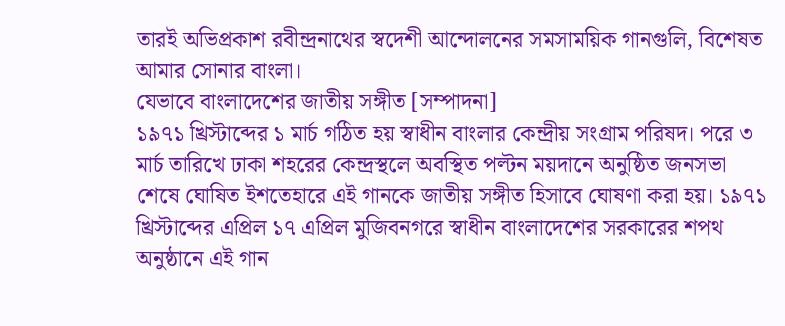তারই অভিপ্রকাশ রবীন্দ্রনাথের স্বদেশী আন্দোলনের সমসাময়িক গানগুলি, বিশেষত আমার সোনার বাংলা।
যেভাবে বাংলাদেশের জাতীয় সঙ্গীত [সম্পাদনা]
১৯৭১ খ্রিস্টাব্দের ১ মার্চ গঠিত হয় স্বাধীন বাংলার কেন্দ্রীয় সংগ্রাম পরিষদ। পরে ৩ মার্চ তারিখে ঢাকা শহরের কেন্দ্রস্থলে অবস্থিত পল্টন ময়দানে অনুষ্ঠিত জনসভা শেষে ঘোষিত ইশতেহারে এই গানকে জাতীয় সঙ্গীত হিসাবে ঘোষণা করা হয়। ১৯৭১ খ্রিস্টাব্দের এপ্রিল ১৭ এপ্রিল মুজিবনগরে স্বাধীন বাংলাদেশের সরকারের শপথ অনুষ্ঠানে এই গান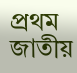প্রথম জাতীয়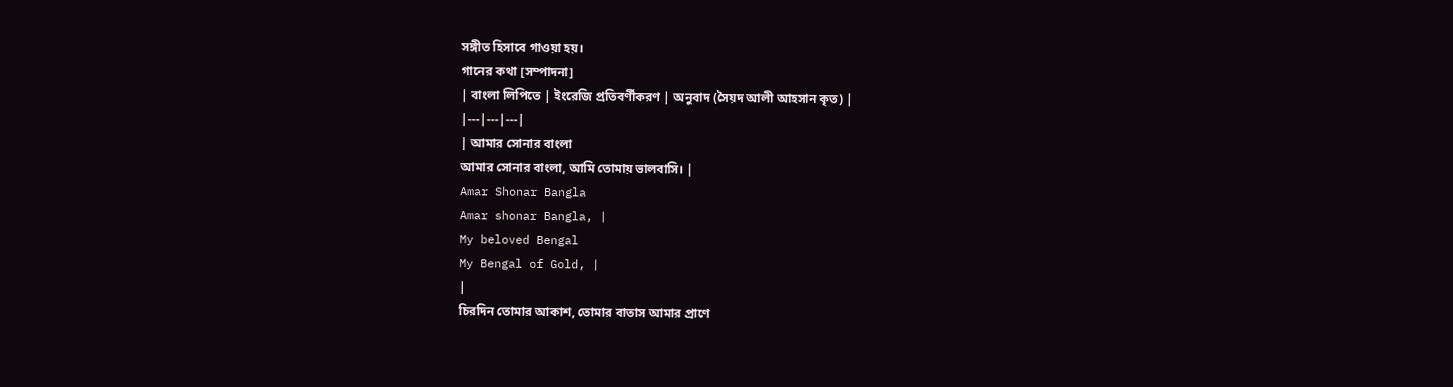সঙ্গীত হিসাবে গাওয়া হয়।
গানের কথা [সম্পাদনা]
| বাংলা লিপিতে | ইংরেজি প্রতিবর্ণীকরণ | অনুবাদ (সৈয়দ আলী আহসান কৃত) |
|---|---|---|
| আমার সোনার বাংলা
আমার সোনার বাংলা, আমি তোমায় ভালবাসি। |
Amar Shonar Bangla
Amar shonar Bangla, |
My beloved Bengal
My Bengal of Gold, |
|
চিরদিন তোমার আকাশ, তোমার বাতাস আমার প্রাণে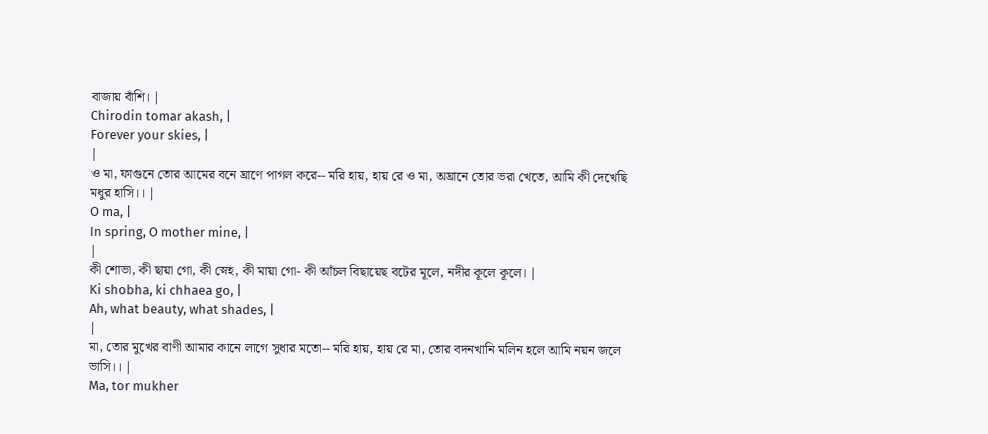বাজায় বাঁশি। |
Chirodin tomar akash, |
Forever your skies, |
|
ও মা, ফাগুনে তোর আমের বনে ঘ্রাণে পাগল করে-- মরি হায়, হায় রে ও মা, অঘ্রানে তোর ভরা খেতে, আমি কী দেখেছি মধুর হাসি।। |
O ma, |
In spring, O mother mine, |
|
কী শোভা, কী ছায়া গো, কী স্নেহ, কী মায়া গো- কী আঁচল বিছায়েছ বটের মূলে, নদীর কূলে কূলে। |
Ki shobha, ki chhaea go, |
Ah, what beauty, what shades, |
|
মা, তোর মুখের বাণী আমার কানে লাগে সুধার মতো-- মরি হায়, হায় রে মা, তোর বদনখানি মলিন হলে আমি নয়ন জলে ভাসি।। |
Ma, tor mukher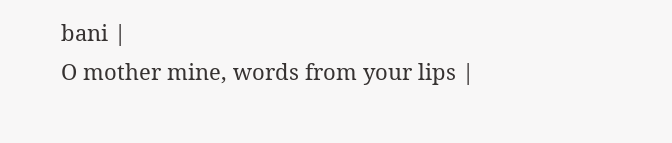bani |
O mother mine, words from your lips |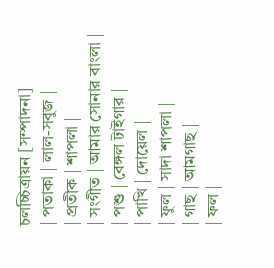চলচ্চিত্রায়ন [সম্পাদনা]
| পতাকা | লাল-সবুজ |
| প্রতীক | শাপলা |
| সংগীত | আমার সোনার বাংলা |
| পশু | বেঙ্গল টাইগার |
| পাখি | দোয়েল |
| ফুল | সাদা শাপলা |
| গাছ | আমগাছ |
| ফল |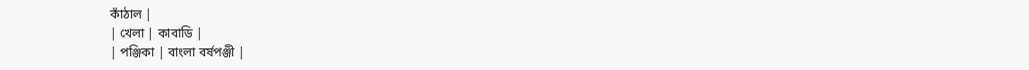কাঁঠাল |
| খেলা | কাবাডি |
| পঞ্জিকা | বাংলা বর্ষপঞ্জী |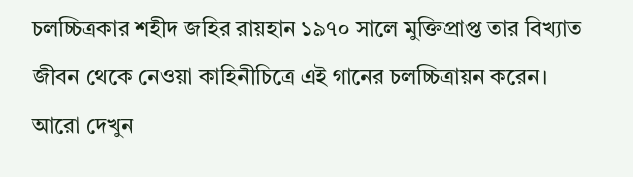চলচ্চিত্রকার শহীদ জহির রায়হান ১৯৭০ সালে মুক্তিপ্রাপ্ত তার বিখ্যাত জীবন থেকে নেওয়া কাহিনীচিত্রে এই গানের চলচ্চিত্রায়ন করেন।
আরো দেখুন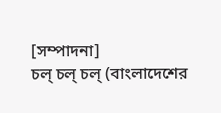[সম্পাদনা]
চল্ চল্ চল্ (বাংলাদেশের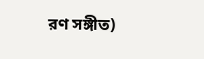রণ সঙ্গীত)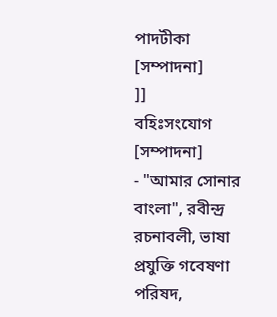পাদটীকা [সম্পাদনা]
]]
বহিঃসংযোগ [সম্পাদনা]
- "আমার সোনার বাংলা", রবীন্দ্র রচনাবলী, ভাষা প্রযুক্তি গবেষণা পরিষদ,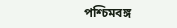পশ্চিমবঙ্গ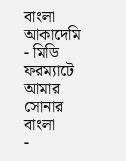বাংলা আকাদেমি
- মিডি ফরম্যাটে আমার সোনার বাংলা
-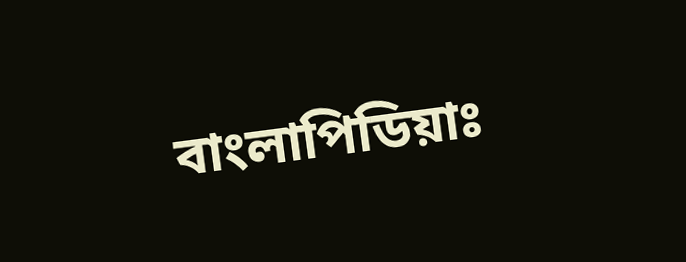বাংলাপিডিয়াঃ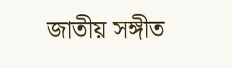জাতীয় সঙ্গীত